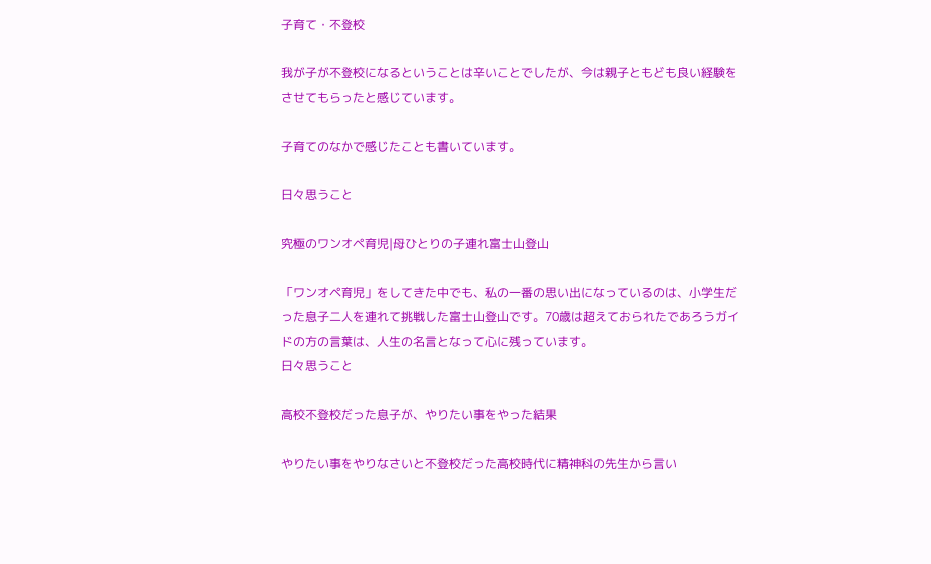子育て・不登校

我が子が不登校になるということは辛いことでしたが、今は親子ともども良い経験をさせてもらったと感じています。

子育てのなかで感じたことも書いています。

日々思うこと

究極のワンオペ育児|母ひとりの子連れ富士山登山

「ワンオペ育児」をしてきた中でも、私の一番の思い出になっているのは、小学生だった息子二人を連れて挑戦した富士山登山です。70歳は超えておられたであろうガイドの方の言葉は、人生の名言となって心に残っています。
日々思うこと

高校不登校だった息子が、やりたい事をやった結果

やりたい事をやりなさいと不登校だった高校時代に精神科の先生から言い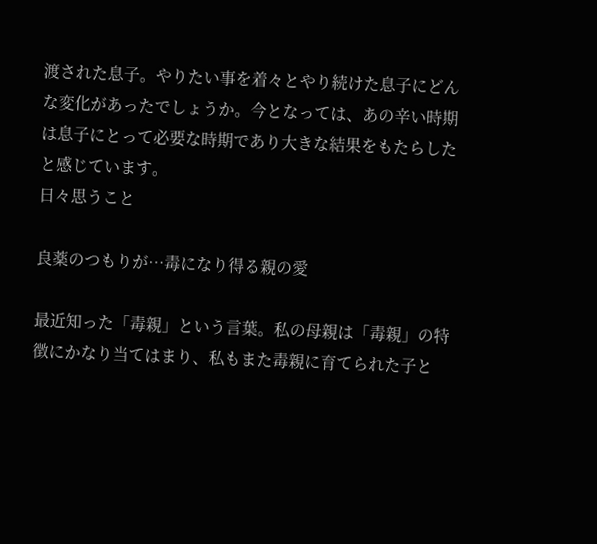渡された息子。やりたい事を着々とやり続けた息子にどんな変化があったでしょうか。今となっては、あの辛い時期は息子にとって必要な時期であり大きな結果をもたらしたと感じています。
日々思うこと

良薬のつもりが…毒になり得る親の愛

最近知った「毒親」という言葉。私の母親は「毒親」の特徴にかなり当てはまり、私もまた毒親に育てられた子と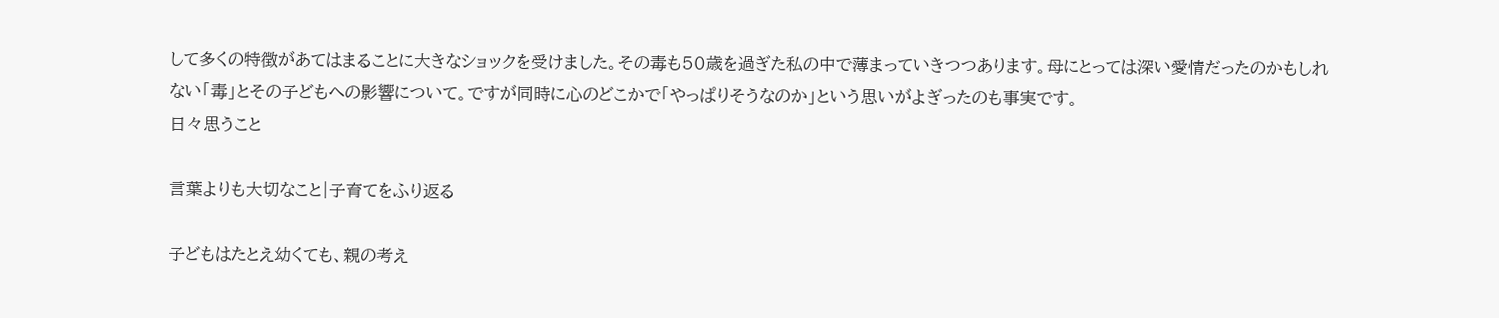して多くの特徴があてはまることに大きなショックを受けました。その毒も50歳を過ぎた私の中で薄まっていきつつあります。母にとっては深い愛情だったのかもしれない「毒」とその子どもへの影響について。ですが同時に心のどこかで「やっぱりそうなのか」という思いがよぎったのも事実です。
日々思うこと

言葉よりも大切なこと|子育てをふり返る

子どもはたとえ幼くても、親の考え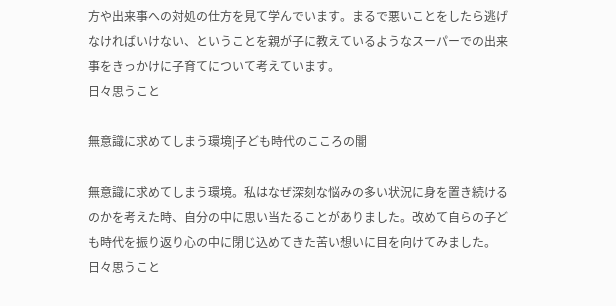方や出来事への対処の仕方を見て学んでいます。まるで悪いことをしたら逃げなければいけない、ということを親が子に教えているようなスーパーでの出来事をきっかけに子育てについて考えています。
日々思うこと

無意識に求めてしまう環境|子ども時代のこころの闇

無意識に求めてしまう環境。私はなぜ深刻な悩みの多い状況に身を置き続けるのかを考えた時、自分の中に思い当たることがありました。改めて自らの子ども時代を振り返り心の中に閉じ込めてきた苦い想いに目を向けてみました。
日々思うこと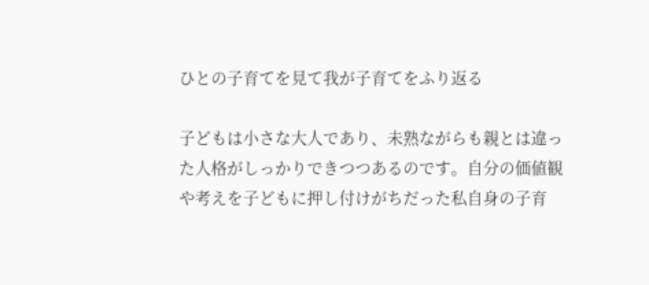ひとの子育てを見て我が子育てをふり返る

子どもは小さな大人であり、未熟ながらも親とは違った人格がしっかりできつつあるのです。自分の価値観や考えを子どもに押し付けがちだった私自身の子育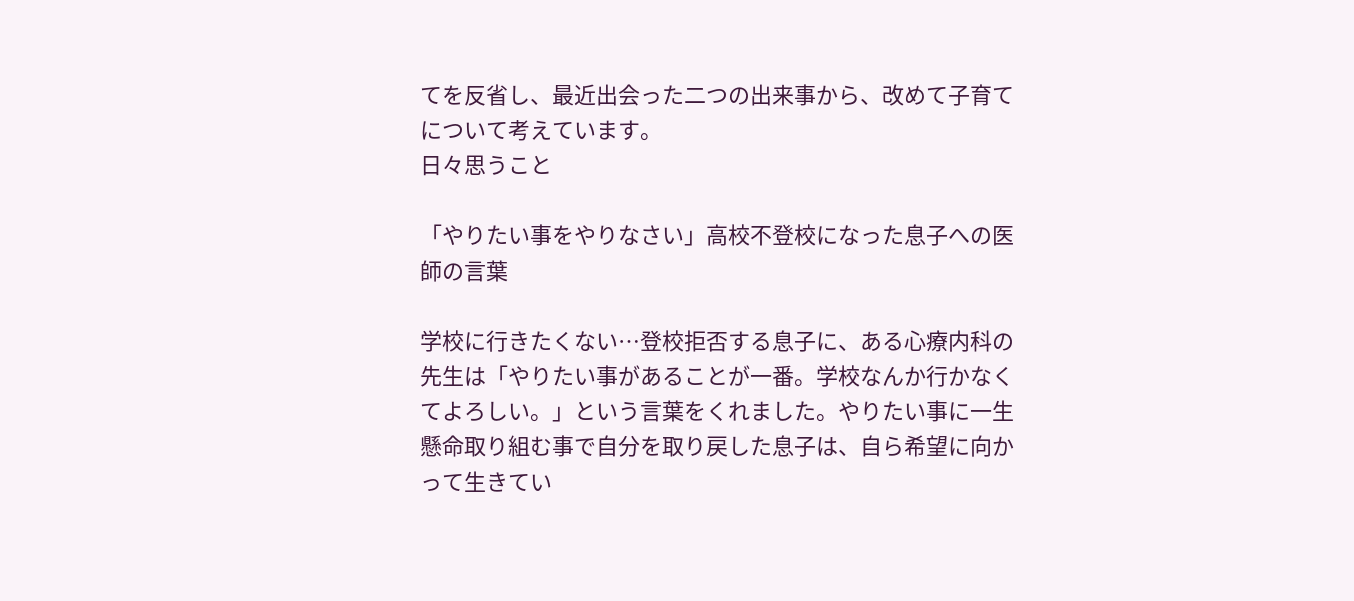てを反省し、最近出会った二つの出来事から、改めて子育てについて考えています。
日々思うこと

「やりたい事をやりなさい」高校不登校になった息子への医師の言葉

学校に行きたくない…登校拒否する息子に、ある心療内科の先生は「やりたい事があることが一番。学校なんか行かなくてよろしい。」という言葉をくれました。やりたい事に一生懸命取り組む事で自分を取り戻した息子は、自ら希望に向かって生きてい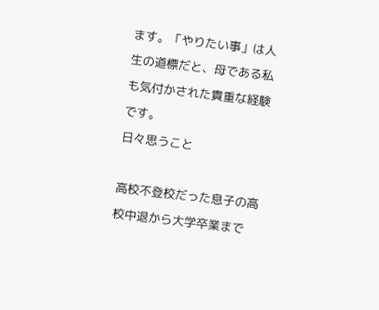ます。「やりたい事」は人生の道標だと、母である私も気付かされた貴重な経験です。
日々思うこと

高校不登校だった息子の高校中退から大学卒業まで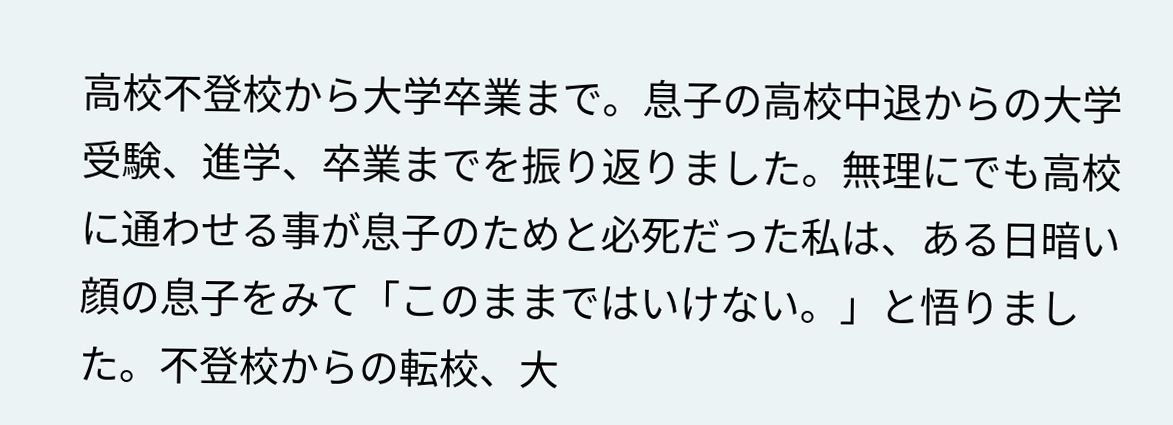高校不登校から大学卒業まで。息子の高校中退からの大学受験、進学、卒業までを振り返りました。無理にでも高校に通わせる事が息子のためと必死だった私は、ある日暗い顔の息子をみて「このままではいけない。」と悟りました。不登校からの転校、大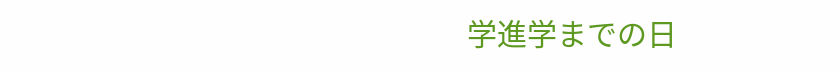学進学までの日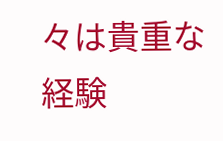々は貴重な経験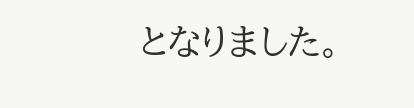となりました。